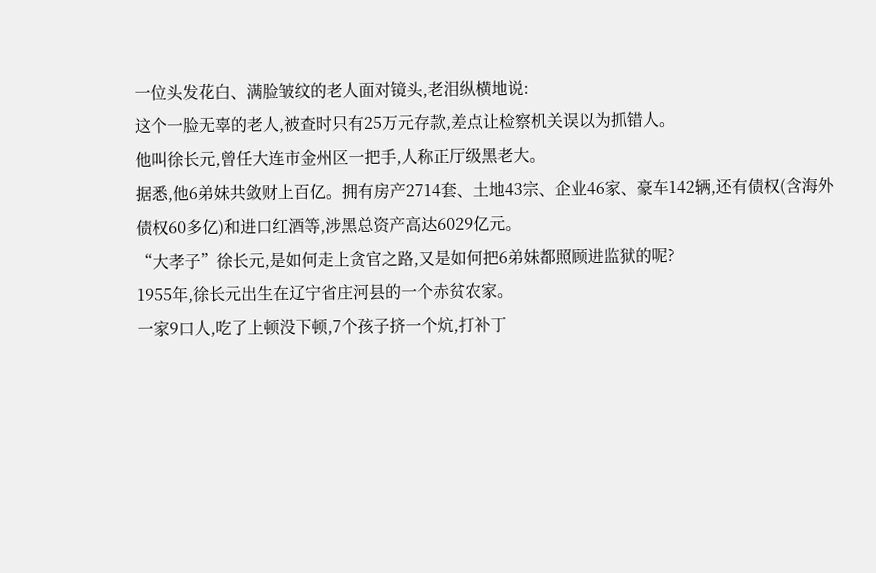一位头发花白、满脸皱纹的老人面对镜头,老泪纵横地说:
这个一脸无辜的老人,被查时只有25万元存款,差点让检察机关误以为抓错人。
他叫徐长元,曾任大连市金州区一把手,人称正厅级黑老大。
据悉,他6弟妹共敛财上百亿。拥有房产2714套、土地43宗、企业46家、豪车142辆,还有债权(含海外债权60多亿)和进口红酒等,涉黑总资产高达6029亿元。
“大孝子”徐长元,是如何走上贪官之路,又是如何把6弟妹都照顾进监狱的呢?
1955年,徐长元出生在辽宁省庄河县的一个赤贫农家。
一家9口人,吃了上顿没下顿,7个孩子挤一个炕,打补丁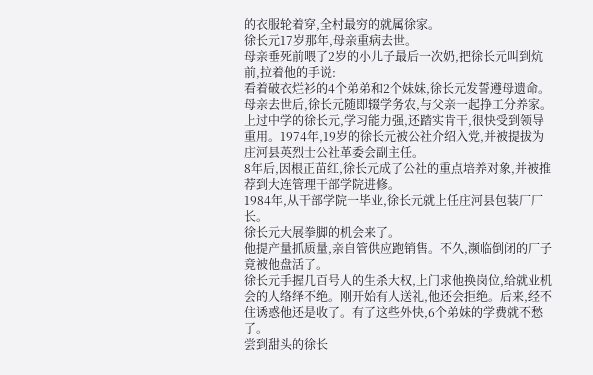的衣服轮着穿,全村最穷的就属徐家。
徐长元17岁那年,母亲重病去世。
母亲垂死前喂了2岁的小儿子最后一次奶,把徐长元叫到炕前,拉着他的手说:
看着破衣烂衫的4个弟弟和2个妹妹,徐长元发誓遵母遗命。
母亲去世后,徐长元随即辍学务农,与父亲一起挣工分养家。
上过中学的徐长元,学习能力强,还踏实肯干,很快受到领导重用。1974年,19岁的徐长元被公社介绍入党,并被提拔为庄河县英烈士公社革委会副主任。
8年后,因根正苗红,徐长元成了公社的重点培养对象,并被推荐到大连管理干部学院进修。
1984年,从干部学院一毕业,徐长元就上任庄河县包装厂厂长。
徐长元大展拳脚的机会来了。
他提产量抓质量,亲自管供应跑销售。不久,濒临倒闭的厂子竟被他盘活了。
徐长元手握几百号人的生杀大权,上门求他换岗位,给就业机会的人络绎不绝。刚开始有人送礼,他还会拒绝。后来,经不住诱惑他还是收了。有了这些外快,6个弟妹的学费就不愁了。
尝到甜头的徐长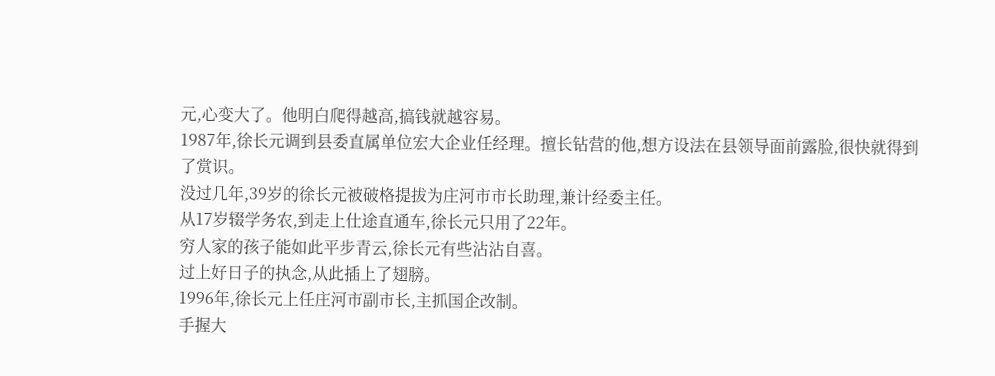元,心变大了。他明白爬得越高,搞钱就越容易。
1987年,徐长元调到县委直属单位宏大企业任经理。擅长钻营的他,想方设法在县领导面前露脸,很快就得到了赏识。
没过几年,39岁的徐长元被破格提拔为庄河市市长助理,兼计经委主任。
从17岁辍学务农,到走上仕途直通车,徐长元只用了22年。
穷人家的孩子能如此平步青云,徐长元有些沾沾自喜。
过上好日子的执念,从此插上了翅膀。
1996年,徐长元上任庄河市副市长,主抓国企改制。
手握大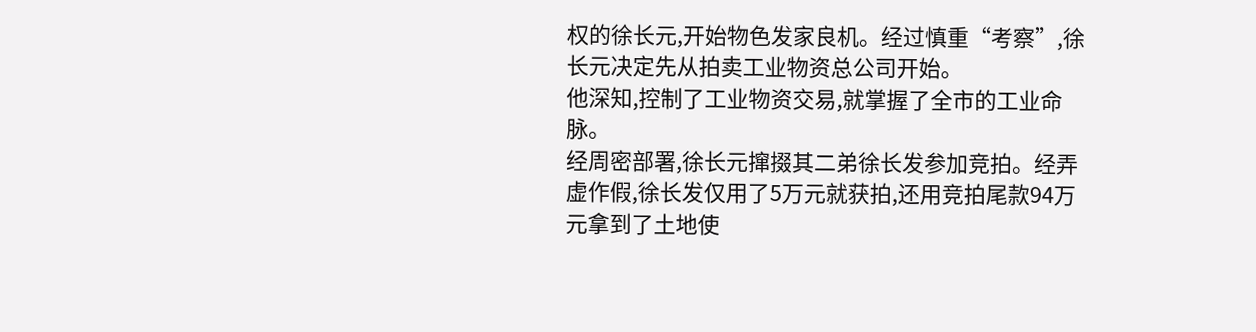权的徐长元,开始物色发家良机。经过慎重“考察”,徐长元决定先从拍卖工业物资总公司开始。
他深知,控制了工业物资交易,就掌握了全市的工业命脉。
经周密部署,徐长元撺掇其二弟徐长发参加竞拍。经弄虚作假,徐长发仅用了5万元就获拍,还用竞拍尾款94万元拿到了土地使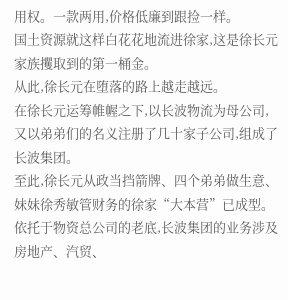用权。一款两用,价格低廉到跟捡一样。
国土资源就这样白花花地流进徐家,这是徐长元家族攫取到的第一桶金。
从此,徐长元在堕落的路上越走越远。
在徐长元运筹帷幄之下,以长波物流为母公司,又以弟弟们的名义注册了几十家子公司,组成了长波集团。
至此,徐长元从政当挡箭牌、四个弟弟做生意、妹妹徐秀敏管财务的徐家“大本营”已成型。
依托于物资总公司的老底,长波集团的业务涉及房地产、汽贸、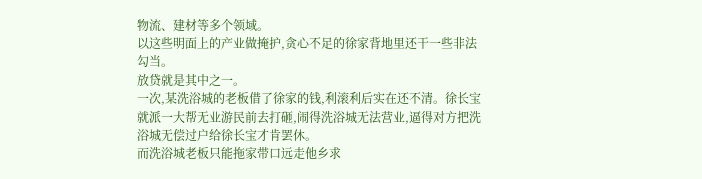物流、建材等多个领域。
以这些明面上的产业做掩护,贪心不足的徐家背地里还干一些非法勾当。
放贷就是其中之一。
一次,某洗浴城的老板借了徐家的钱,利滚利后实在还不清。徐长宝就派一大帮无业游民前去打砸,闹得洗浴城无法营业,逼得对方把洗浴城无偿过户给徐长宝才肯罢休。
而洗浴城老板只能拖家带口远走他乡求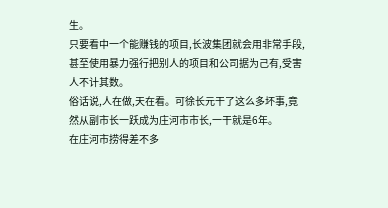生。
只要看中一个能赚钱的项目,长波集团就会用非常手段,甚至使用暴力强行把别人的项目和公司据为己有,受害人不计其数。
俗话说,人在做,天在看。可徐长元干了这么多坏事,竟然从副市长一跃成为庄河市市长,一干就是6年。
在庄河市捞得差不多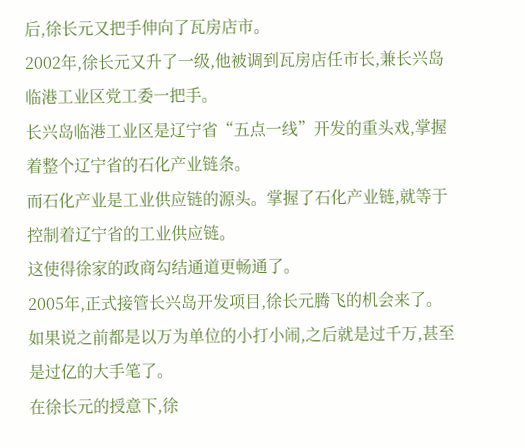后,徐长元又把手伸向了瓦房店市。
2002年,徐长元又升了一级,他被调到瓦房店任市长,兼长兴岛临港工业区党工委一把手。
长兴岛临港工业区是辽宁省“五点一线”开发的重头戏,掌握着整个辽宁省的石化产业链条。
而石化产业是工业供应链的源头。掌握了石化产业链,就等于控制着辽宁省的工业供应链。
这使得徐家的政商勾结通道更畅通了。
2005年,正式接管长兴岛开发项目,徐长元腾飞的机会来了。
如果说之前都是以万为单位的小打小闹,之后就是过千万,甚至是过亿的大手笔了。
在徐长元的授意下,徐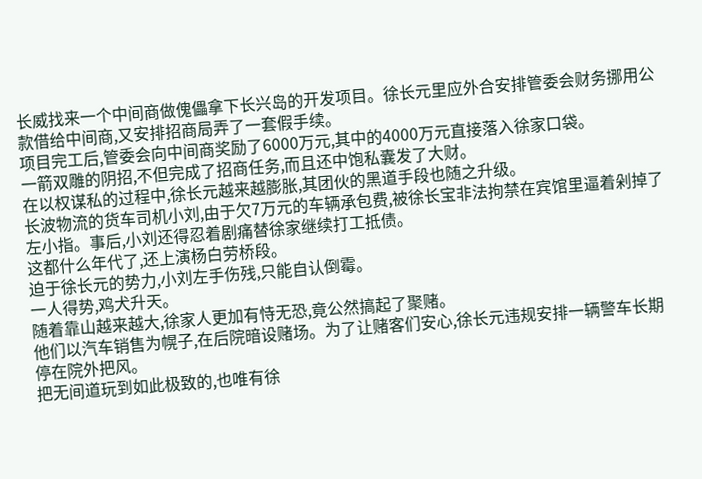长威找来一个中间商做傀儡拿下长兴岛的开发项目。徐长元里应外合安排管委会财务挪用公款借给中间商,又安排招商局弄了一套假手续。
项目完工后,管委会向中间商奖励了6000万元,其中的4000万元直接落入徐家口袋。
一箭双雕的阴招,不但完成了招商任务,而且还中饱私囊发了大财。
在以权谋私的过程中,徐长元越来越膨胀,其团伙的黑道手段也随之升级。
长波物流的货车司机小刘,由于欠7万元的车辆承包费,被徐长宝非法拘禁在宾馆里逼着剁掉了左小指。事后,小刘还得忍着剧痛替徐家继续打工抵债。
这都什么年代了,还上演杨白劳桥段。
迫于徐长元的势力,小刘左手伤残,只能自认倒霉。
一人得势,鸡犬升天。
随着靠山越来越大,徐家人更加有恃无恐,竟公然搞起了聚赌。
他们以汽车销售为幌子,在后院暗设赌场。为了让赌客们安心,徐长元违规安排一辆警车长期停在院外把风。
把无间道玩到如此极致的,也唯有徐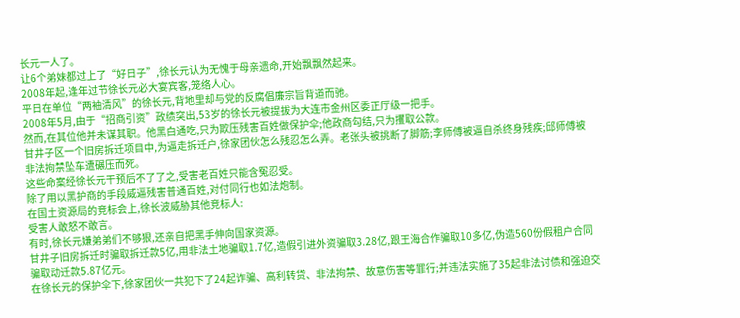长元一人了。
让6个弟妹都过上了“好日子”,徐长元认为无愧于母亲遗命,开始飘飘然起来。
2008年起,逢年过节徐长元必大宴宾客,笼络人心。
平日在单位“两袖清风”的徐长元,背地里却与党的反腐倡廉宗旨背道而驰。
2008年5月,由于“招商引资”政绩突出,53岁的徐长元被提拔为大连市金州区委正厅级一把手。
然而,在其位他并未谋其职。他黑白通吃,只为欺压残害百姓做保护伞;他政商勾结,只为攫取公款。
甘井子区一个旧房拆迁项目中,为逼走拆迁户,徐家团伙怎么残忍怎么弄。老张头被挑断了脚筋;李师傅被逼自杀终身残疾;邱师傅被非法拘禁坠车遭碾压而死。
这些命案经徐长元干预后不了了之,受害老百姓只能含冤忍受。
除了用以黑护商的手段威逼残害普通百姓,对付同行也如法炮制。
在国土资源局的竞标会上,徐长波威胁其他竞标人:
受害人敢怒不敢言。
有时,徐长元嫌弟弟们不够狠,还亲自把黑手伸向国家资源。
甘井子旧房拆迁时骗取拆迁款5亿,用非法土地骗取1.7亿,造假引进外资骗取3.28亿,跟王海合作骗取10多亿,伪造560份假租户合同骗取动迁款5.87亿元。
在徐长元的保护伞下,徐家团伙一共犯下了24起诈骗、高利转贷、非法拘禁、故意伤害等罪行;并违法实施了35起非法讨债和强迫交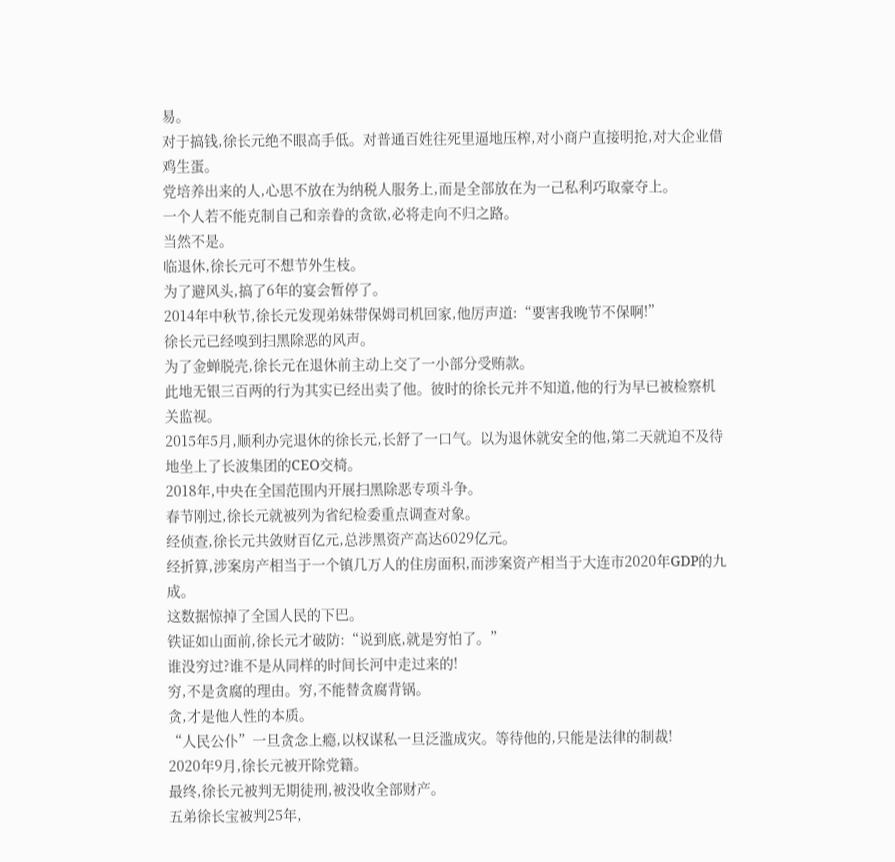易。
对于搞钱,徐长元绝不眼高手低。对普通百姓往死里逼地压榨,对小商户直接明抢,对大企业借鸡生蛋。
党培养出来的人,心思不放在为纳税人服务上,而是全部放在为一己私利巧取豪夺上。
一个人若不能克制自己和亲眷的贪欲,必将走向不归之路。
当然不是。
临退休,徐长元可不想节外生枝。
为了避风头,搞了6年的宴会暂停了。
2014年中秋节,徐长元发现弟妹带保姆司机回家,他厉声道:“要害我晚节不保啊!”
徐长元已经嗅到扫黑除恶的风声。
为了金蝉脱壳,徐长元在退休前主动上交了一小部分受贿款。
此地无银三百两的行为其实已经出卖了他。彼时的徐长元并不知道,他的行为早已被检察机关监视。
2015年5月,顺利办完退休的徐长元,长舒了一口气。以为退休就安全的他,第二天就迫不及待地坐上了长波集团的CEO交椅。
2018年,中央在全国范围内开展扫黑除恶专项斗争。
春节刚过,徐长元就被列为省纪检委重点调查对象。
经侦查,徐长元共敛财百亿元,总涉黑资产高达6029亿元。
经折算,涉案房产相当于一个镇几万人的住房面积,而涉案资产相当于大连市2020年GDP的九成。
这数据惊掉了全国人民的下巴。
铁证如山面前,徐长元才破防:“说到底,就是穷怕了。”
谁没穷过?谁不是从同样的时间长河中走过来的!
穷,不是贪腐的理由。穷,不能替贪腐背锅。
贪,才是他人性的本质。
“人民公仆”一旦贪念上瘾,以权谋私一旦泛滥成灾。等待他的,只能是法律的制裁!
2020年9月,徐长元被开除党籍。
最终,徐长元被判无期徒刑,被没收全部财产。
五弟徐长宝被判25年,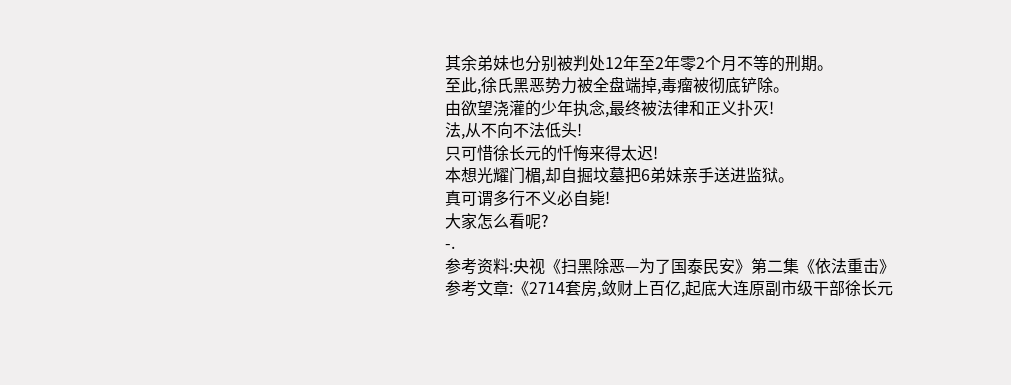其余弟妹也分别被判处12年至2年零2个月不等的刑期。
至此,徐氏黑恶势力被全盘端掉,毒瘤被彻底铲除。
由欲望浇灌的少年执念,最终被法律和正义扑灭!
法,从不向不法低头!
只可惜徐长元的忏悔来得太迟!
本想光耀门楣,却自掘坟墓把6弟妹亲手送进监狱。
真可谓多行不义必自毙!
大家怎么看呢?
-.
参考资料:央视《扫黑除恶—为了国泰民安》第二集《依法重击》
参考文章:《2714套房,敛财上百亿,起底大连原副市级干部徐长元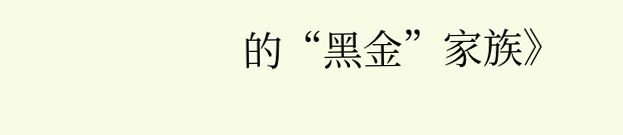的“黑金”家族》